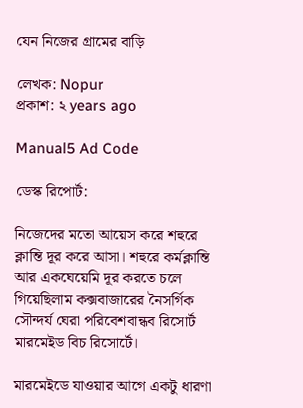যেন নিজের গ্রামের বাড়ি

লেখক: Nopur
প্রকাশ: ২ years ago

Manual5 Ad Code

ডেস্ক রিপোর্ট:

নিজেদের মতো আয়েস করে শহুরে ক্লান্তি দূর করে আসা। শহুরে কর্মক্লান্তি আর একঘেয়েমি দূর করতে চলে গিয়েছিলাম কক্সবাজারের নৈসর্গিক সৌন্দর্য ঘেরা পরিবেশবান্ধব রিসোর্ট মারমেইড বিচ রিসোর্টে।

মারমেইডে যাওয়ার আগে একটু ধারণা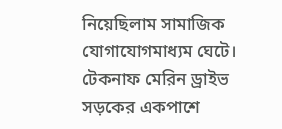নিয়েছিলাম সামাজিক যোগাযোগমাধ্যম ঘেটে। টেকনাফ মেরিন ড্রাইভ সড়কের একপাশে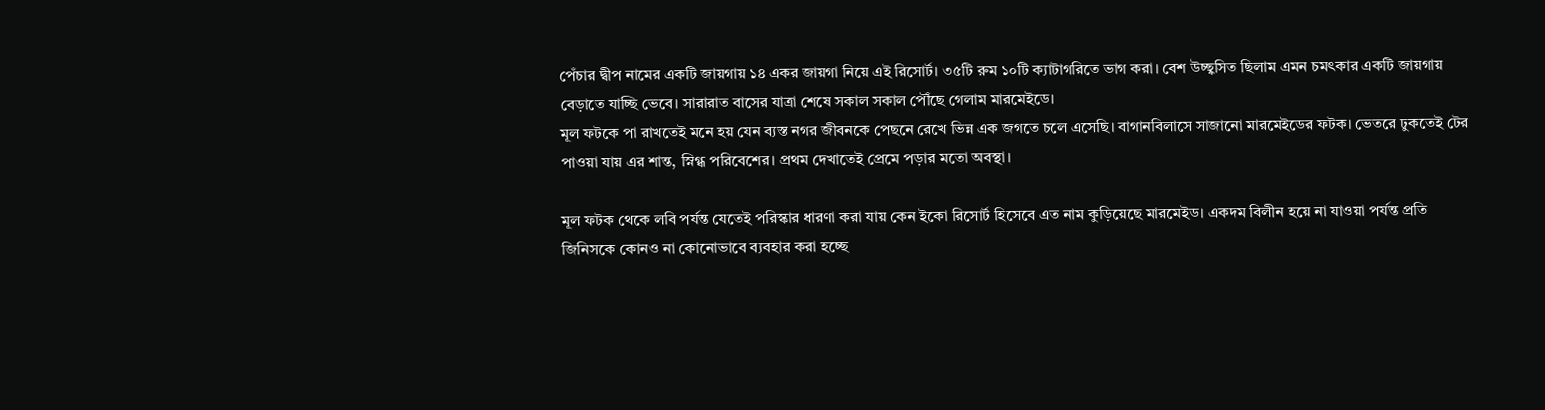পেঁচার দ্বীপ নামের একটি জায়গায় ১৪ একর জায়গা নিয়ে এই রিসোর্ট। ৩৫টি রুম ১০টি ক্যাটাগরিতে ভাগ করা। বেশ উচ্ছ্বসিত ছিলাম এমন চমৎকার একটি জায়গায় বেড়াতে যাচ্ছি ভেবে। সারারাত বাসের যাত্রা শেষে সকাল সকাল পৌঁছে গেলাম মারমেইডে।
মূল ফটকে পা রাখতেই মনে হয় যেন ব্যস্ত নগর জীবনকে পেছনে রেখে ভিন্ন এক জগতে চলে এসেছি। বাগানবিলাসে সাজানো মারমেইডের ফটক। ভেতরে ঢুকতেই টের পাওয়া যায় এর শান্ত, স্নিগ্ধ পরিবেশের। প্রথম দেখাতেই প্রেমে পড়ার মতো অবস্থা।

মূল ফটক থেকে লবি পর্যন্ত যেতেই পরিস্কার ধারণা করা যায় কেন ইকো রিসোর্ট হিসেবে এত নাম কুড়িয়েছে মারমেইড। একদম বিলীন হয়ে না যাওয়া পর্যন্ত প্রতি জিনিসকে কোনও না কোনোভাবে ব্যবহার করা হচ্ছে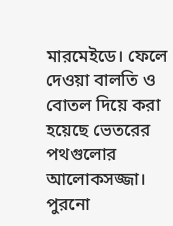মারমেইডে। ফেলে দেওয়া বালতি ও বোতল দিয়ে করা হয়েছে ভেতরের পথগুলোর আলোকসজ্জা। পুরনো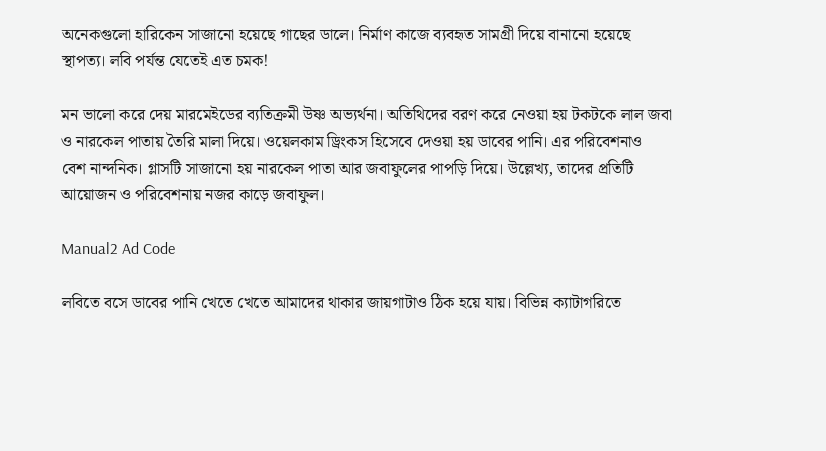অনেকগুলো হারিকেন সাজানো হয়েছে গাছের ডালে। নির্মাণ কাজে ব্যবহৃত সামগ্রী দিয়ে বানানো হয়েছে স্থাপত্য। লবি পর্যন্ত যেতেই এত চমক!

মন ভালো করে দেয় মারমেইডের ব্যতিক্রমী উষ্ণ অভ্যর্থনা। অতিথিদের বরণ করে নেওয়া হয় টকটকে লাল জবা ও নারকেল পাতায় তৈরি মালা দিয়ে। ওয়েলকাম ড্রিংকস হিসেবে দেওয়া হয় ডাবের পানি। এর পরিবেশনাও বেশ নান্দনিক। গ্লাসটি সাজানো হয় নারকেল পাতা আর জবাফুলের পাপড়ি দিয়ে। উল্লেখ্য, তাদের প্রতিটি আয়োজন ও পরিবেশনায় নজর কাড়ে জবাফুল।

Manual2 Ad Code

লবিতে বসে ডাবের পানি খেতে খেতে আমাদের থাকার জায়গাটাও ঠিক হয়ে যায়। বিভিন্ন ক্যাটাগরিতে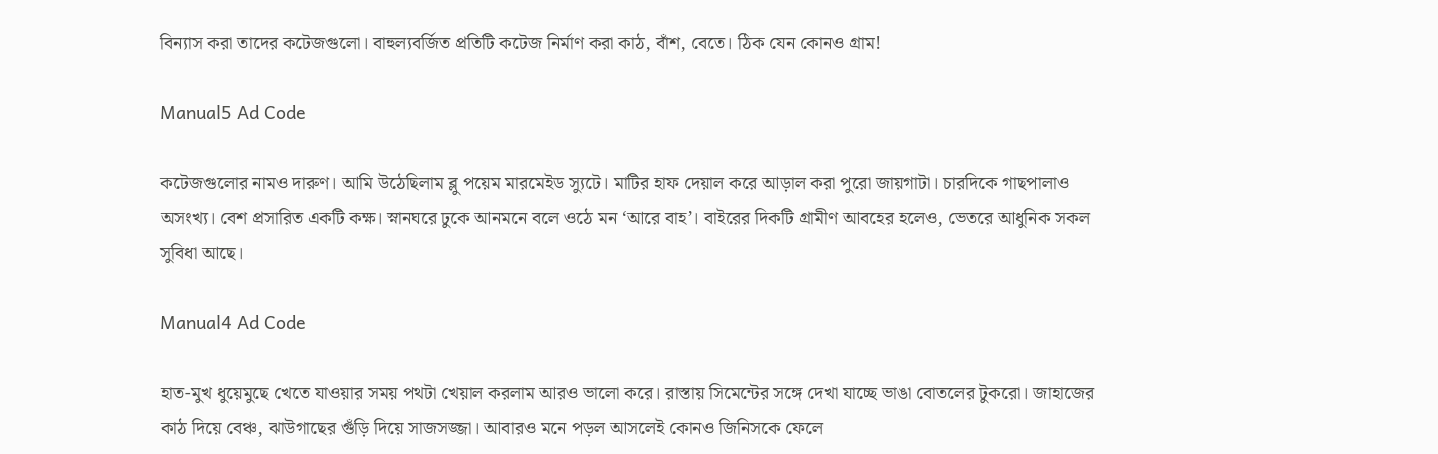বিন্যাস করা তাদের কটেজগুলো। বাহুল্যবর্জিত প্রতিটি কটেজ নির্মাণ করা কাঠ, বাঁশ, বেতে। ঠিক যেন কোনও গ্রাম!

Manual5 Ad Code

কটেজগুলোর নামও দারুণ। আমি উঠেছিলাম ব্লু পয়েম মারমেইড স্যুটে। মাটির হাফ দেয়াল করে আড়াল করা পুরো জায়গাটা। চারদিকে গাছপালাও অসংখ্য। বেশ প্রসারিত একটি কক্ষ। স্নানঘরে ঢুকে আনমনে বলে ওঠে মন ‘আরে বাহ’। বাইরের দিকটি গ্রামীণ আবহের হলেও, ভেতরে আধুনিক সকল সুবিধা আছে।

Manual4 Ad Code

হাত-মুখ ধুয়েমুছে খেতে যাওয়ার সময় পথটা খেয়াল করলাম আরও ভালো করে। রাস্তায় সিমেন্টের সঙ্গে দেখা যাচ্ছে ভাঙা বোতলের টুকরো। জাহাজের কাঠ দিয়ে বেঞ্চ, ঝাউগাছের গুঁড়ি দিয়ে সাজসজ্জা। আবারও মনে পড়ল আসলেই কোনও জিনিসকে ফেলে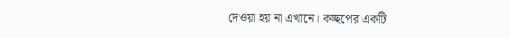দেওয়া হয় না এখানে। কচ্ছপের একটি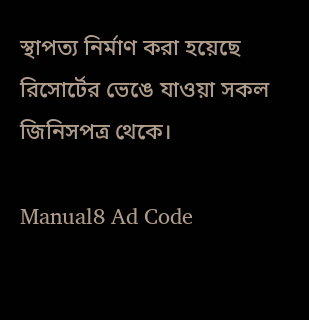স্থাপত্য নির্মাণ করা হয়েছে রিসোর্টের ভেঙে যাওয়া সকল জিনিসপত্র থেকে।

Manual8 Ad Code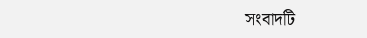সংবাদটি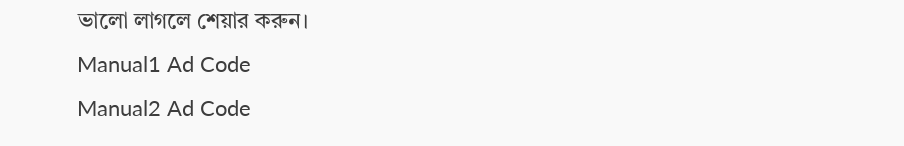ভালো লাগলে শেয়ার করুন।
Manual1 Ad Code
Manual2 Ad Code